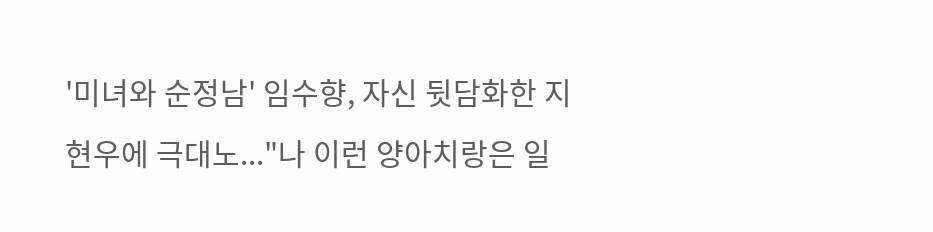'미녀와 순정남' 임수향, 자신 뒷담화한 지현우에 극대노..."나 이런 양아치랑은 일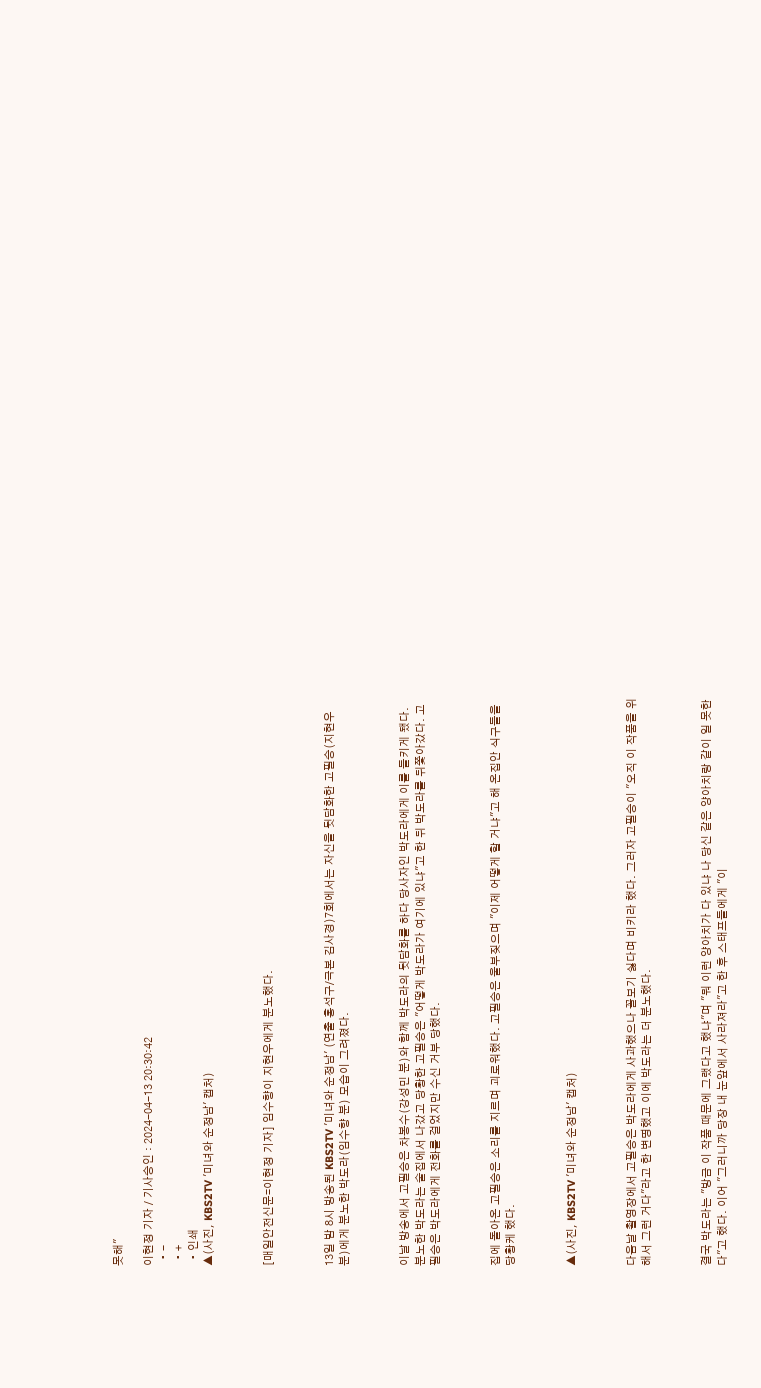못해"

이현정 기자 / 기사승인 : 2024-04-13 20:30:42
  • -
  • +
  • 인쇄
▲(사진, KBS2TV '미녀와 순정남' 캡처)



[매일안전신문=이현정 기자] 임수향이 지현우에게 분노했다.



13일 밤 8시 방송된 KBS2TV '미녀와 순정남' (연출 홍석구/극본 김사경)7회에서는 자신을 뒷담화한 고필승(지현우 분)에게 분노한 박도라(임수향 분) 모습이 그려졌다.



이날 방송에서 고필승은 차봉수(강성민 분)와 함께 박도라의 뒷담화를 하다 당사자인 박도라에게 이를 들키게 됐다. 분노한 박도라는 술집에서 나갔고 당황한 고필승은 "어떻게 박도라가 여기에 있냐"고 한 뒤 박도라를 뒤쫓아갔다. 고필승은 박도라에게 전화를 걸었지만 수신 거부 당했다.



집에 돌아온 고필승은 소리를 지르며 괴로워했다. 고필승은 울부짖으며 "이제 어떻게 할 거냐"고 해 온집안 식구들을 당황케 했다.



▲(사진, KBS2TV '미녀와 순정남' 캡처)



다음날 촬영장에서 고필승은 박도라에게 사과했으나 꼴보기 싫다며 비키라 했다. 그러자 고필승이 "오직 이 작품을 위해서 그런 거다"라고 한 변명했고 이에 박도라는 더 분노했다.



결국 박도라는 "방금 이 작품 때문에 그랬다고 했냐"며 "뭐 이런 양아치가 다 있냐 나 당신 같은 양아치랑 같이 일 못한다"고 했다. 이어 "그러니까 당장 내 눈앞에서 사라져라"고 한 후 스태프들에게 "이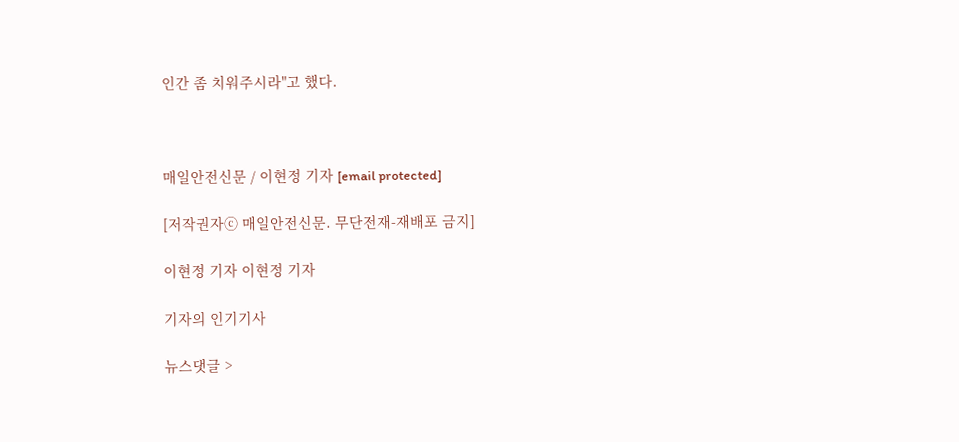인간 좀 치워주시라"고 했다.



매일안전신문 / 이현정 기자 [email protected]

[저작권자ⓒ 매일안전신문. 무단전재-재배포 금지]

이현정 기자 이현정 기자

기자의 인기기사

뉴스댓글 >